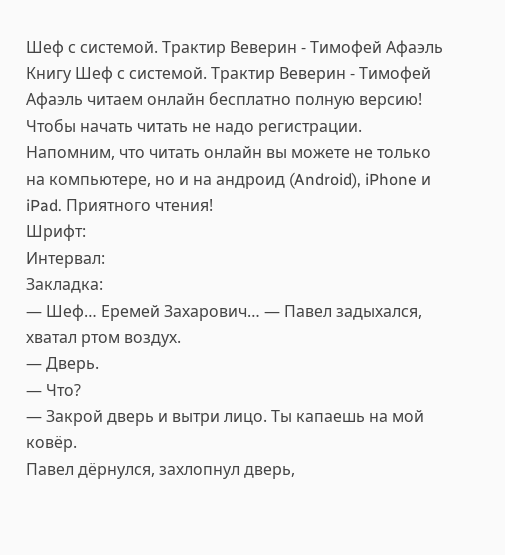Шеф с системой. Трактир Веверин - Тимофей Афаэль
Книгу Шеф с системой. Трактир Веверин - Тимофей Афаэль читаем онлайн бесплатно полную версию! Чтобы начать читать не надо регистрации. Напомним, что читать онлайн вы можете не только на компьютере, но и на андроид (Android), iPhone и iPad. Приятного чтения!
Шрифт:
Интервал:
Закладка:
— Шеф… Еремей Захарович… — Павел задыхался, хватал ртом воздух.
— Дверь.
— Что?
— Закрой дверь и вытри лицо. Ты капаешь на мой ковёр.
Павел дёрнулся, захлопнул дверь,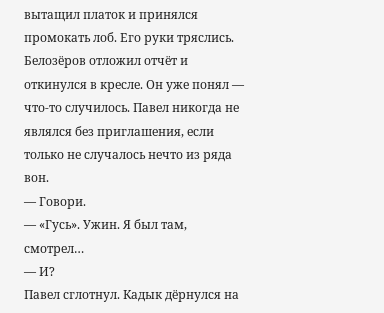вытащил платок и принялся промокать лоб. Его руки тряслись.
Белозёров отложил отчёт и откинулся в кресле. Он уже понял — что-то случилось. Павел никогда не являлся без приглашения, если только не случалось нечто из ряда вон.
— Говори.
— «Гусь». Ужин. Я был там, смотрел…
— И?
Павел сглотнул. Кадык дёрнулся на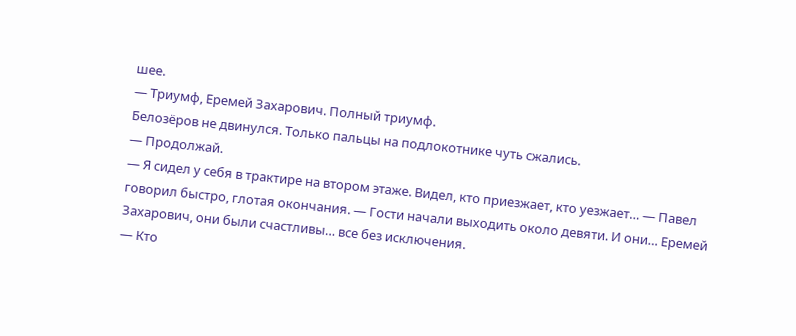шее.
— Триумф, Еремей Захарович. Полный триумф.
Белозёров не двинулся. Только пальцы на подлокотнике чуть сжались.
— Продолжай.
— Я сидел у себя в трактире на втором этаже. Видел, кто приезжает, кто уезжает… — Павел говорил быстро, глотая окончания. — Гости начали выходить около девяти. И они… Еремей Захарович, они были счастливы… все без исключения.
— Кто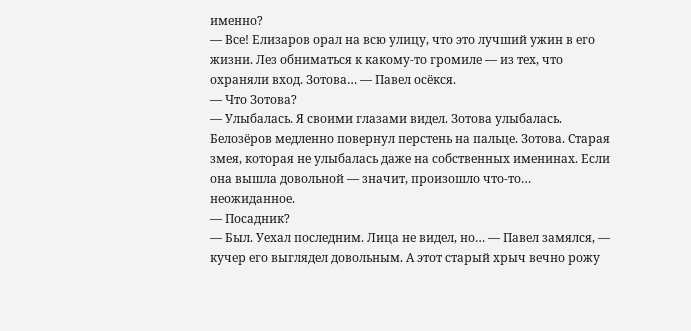именно?
— Все! Елизаров орал на всю улицу, что это лучший ужин в его жизни. Лез обниматься к какому-то громиле — из тех, что охраняли вход. Зотова… — Павел осёкся.
— Что Зотова?
— Улыбалась. Я своими глазами видел. Зотова улыбалась.
Белозёров медленно повернул перстень на пальце. Зотова. Старая змея, которая не улыбалась даже на собственных именинах. Если она вышла довольной — значит, произошло что-то… неожиданное.
— Посадник?
— Был. Уехал последним. Лица не видел, но… — Павел замялся, — кучер его выглядел довольным. А этот старый хрыч вечно рожу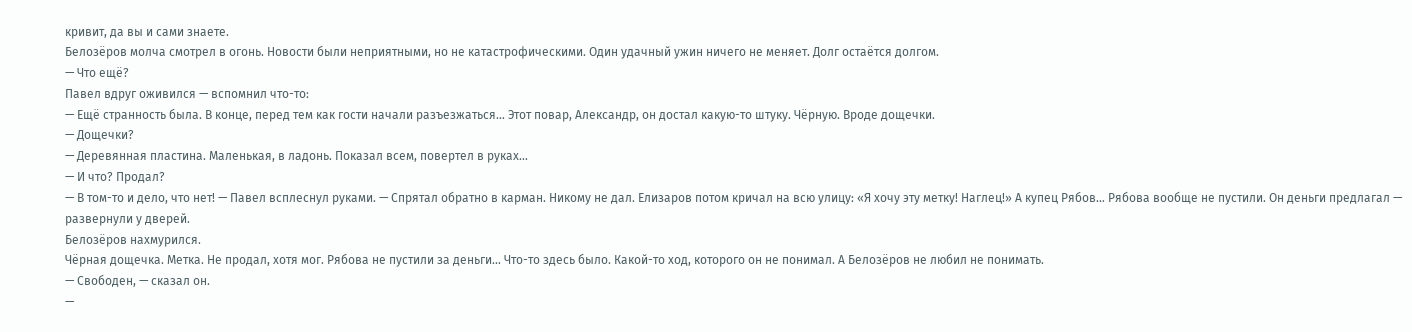кривит, да вы и сами знаете.
Белозёров молча смотрел в огонь. Новости были неприятными, но не катастрофическими. Один удачный ужин ничего не меняет. Долг остаётся долгом.
— Что ещё?
Павел вдруг оживился — вспомнил что-то:
— Ещё странность была. В конце, перед тем как гости начали разъезжаться… Этот повар, Александр, он достал какую-то штуку. Чёрную. Вроде дощечки.
— Дощечки?
— Деревянная пластина. Маленькая, в ладонь. Показал всем, повертел в руках…
— И что? Продал?
— В том-то и дело, что нет! — Павел всплеснул руками. — Спрятал обратно в карман. Никому не дал. Елизаров потом кричал на всю улицу: «Я хочу эту метку! Наглец!» А купец Рябов… Рябова вообще не пустили. Он деньги предлагал — развернули у дверей.
Белозёров нахмурился.
Чёрная дощечка. Метка. Не продал, хотя мог. Рябова не пустили за деньги… Что-то здесь было. Какой-то ход, которого он не понимал. А Белозёров не любил не понимать.
— Свободен, — сказал он.
—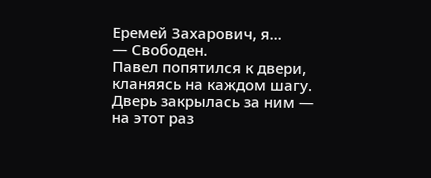Еремей Захарович, я…
— Свободен.
Павел попятился к двери, кланяясь на каждом шагу. Дверь закрылась за ним — на этот раз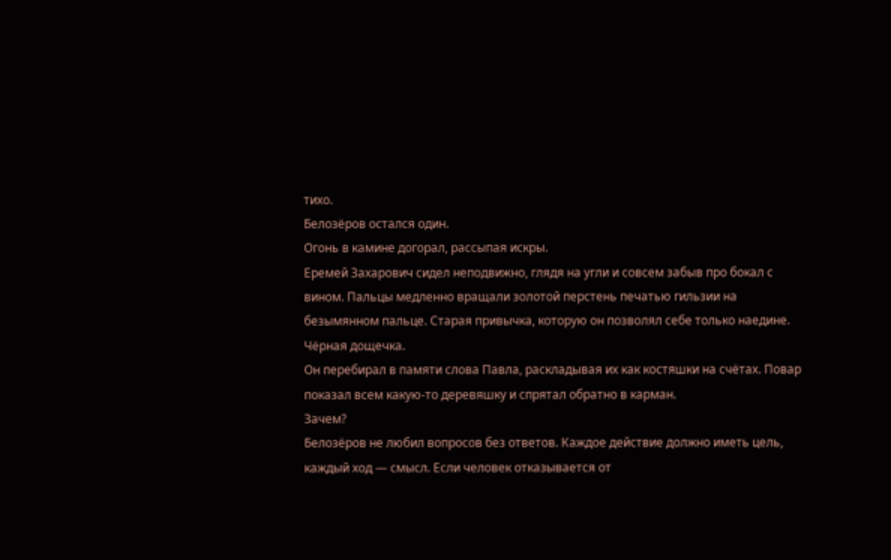тихо.
Белозёров остался один.
Огонь в камине догорал, рассыпая искры.
Еремей Захарович сидел неподвижно, глядя на угли и совсем забыв про бокал с вином. Пальцы медленно вращали золотой перстень печатью гильзии на безымянном пальце. Старая привычка, которую он позволял себе только наедине.
Чёрная дощечка.
Он перебирал в памяти слова Павла, раскладывая их как костяшки на счётах. Повар показал всем какую-то деревяшку и спрятал обратно в карман.
Зачем?
Белозёров не любил вопросов без ответов. Каждое действие должно иметь цель, каждый ход — смысл. Если человек отказывается от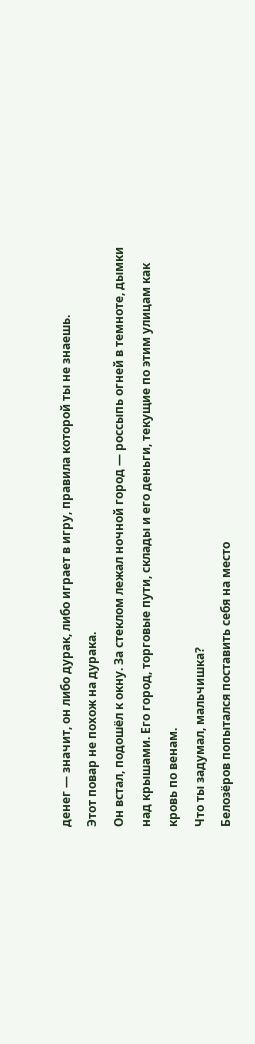денег — значит, он либо дурак, либо играет в игру, правила которой ты не знаешь.
Этот повар не похож на дурака.
Он встал, подошёл к окну. За стеклом лежал ночной город — россыпь огней в темноте, дымки над крышами. Его город, торговые пути, склады и его деньги, текущие по этим улицам как кровь по венам.
Что ты задумал, мальчишка?
Белозёров попытался поставить себя на место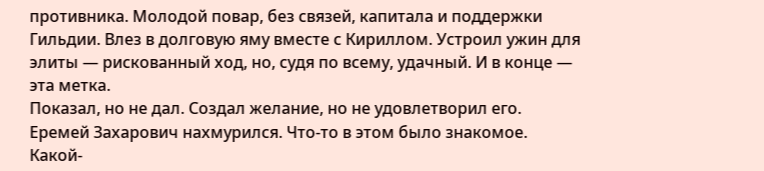противника. Молодой повар, без связей, капитала и поддержки Гильдии. Влез в долговую яму вместе с Кириллом. Устроил ужин для элиты — рискованный ход, но, судя по всему, удачный. И в конце — эта метка.
Показал, но не дал. Создал желание, но не удовлетворил его.
Еремей Захарович нахмурился. Что-то в этом было знакомое. Какой-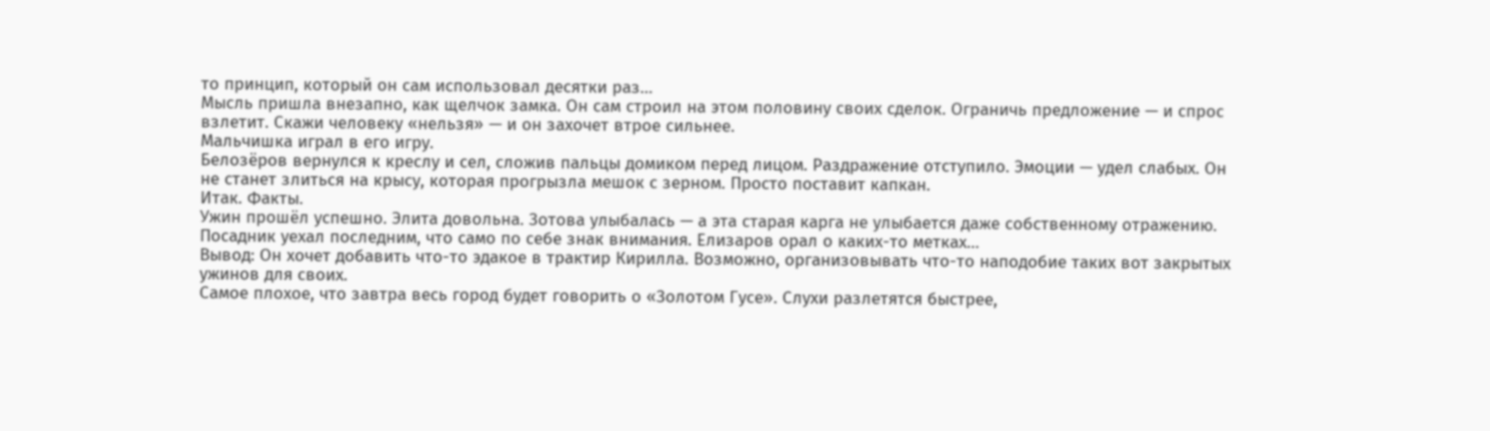то принцип, который он сам использовал десятки раз…
Мысль пришла внезапно, как щелчок замка. Он сам строил на этом половину своих сделок. Ограничь предложение — и спрос взлетит. Скажи человеку «нельзя» — и он захочет втрое сильнее.
Мальчишка играл в его игру.
Белозёров вернулся к креслу и сел, сложив пальцы домиком перед лицом. Раздражение отступило. Эмоции — удел слабых. Он не станет злиться на крысу, которая прогрызла мешок с зерном. Просто поставит капкан.
Итак. Факты.
Ужин прошёл успешно. Элита довольна. Зотова улыбалась — а эта старая карга не улыбается даже собственному отражению. Посадник уехал последним, что само по себе знак внимания. Елизаров орал о каких-то метках…
Вывод: Он хочет добавить что-то эдакое в трактир Кирилла. Возможно, организовывать что-то наподобие таких вот закрытых ужинов для своих.
Самое плохое, что завтра весь город будет говорить о «Золотом Гусе». Слухи разлетятся быстрее,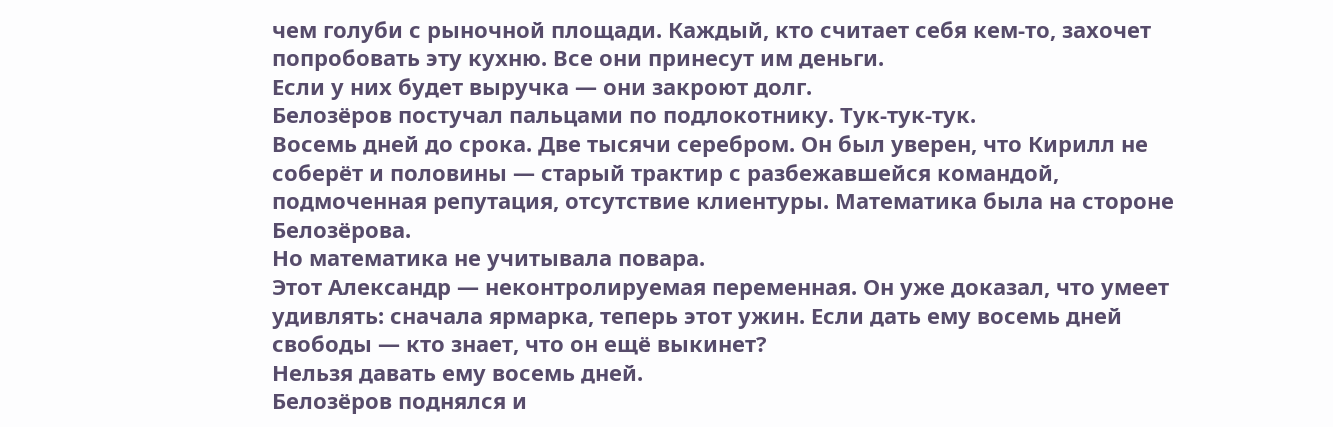чем голуби с рыночной площади. Каждый, кто считает себя кем-то, захочет попробовать эту кухню. Все они принесут им деньги.
Если у них будет выручка — они закроют долг.
Белозёров постучал пальцами по подлокотнику. Тук-тук-тук.
Восемь дней до срока. Две тысячи серебром. Он был уверен, что Кирилл не соберёт и половины — старый трактир с разбежавшейся командой, подмоченная репутация, отсутствие клиентуры. Математика была на стороне Белозёрова.
Но математика не учитывала повара.
Этот Александр — неконтролируемая переменная. Он уже доказал, что умеет удивлять: сначала ярмарка, теперь этот ужин. Если дать ему восемь дней свободы — кто знает, что он ещё выкинет?
Нельзя давать ему восемь дней.
Белозёров поднялся и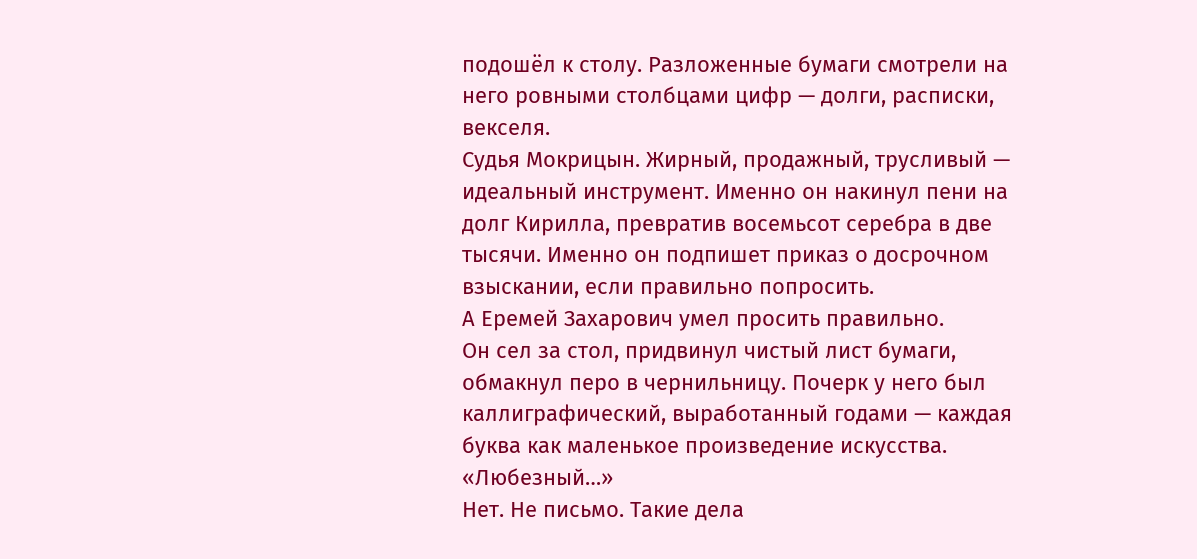подошёл к столу. Разложенные бумаги смотрели на него ровными столбцами цифр — долги, расписки, векселя.
Судья Мокрицын. Жирный, продажный, трусливый — идеальный инструмент. Именно он накинул пени на долг Кирилла, превратив восемьсот серебра в две тысячи. Именно он подпишет приказ о досрочном взыскании, если правильно попросить.
А Еремей Захарович умел просить правильно.
Он сел за стол, придвинул чистый лист бумаги, обмакнул перо в чернильницу. Почерк у него был каллиграфический, выработанный годами — каждая буква как маленькое произведение искусства.
«Любезный…»
Нет. Не письмо. Такие дела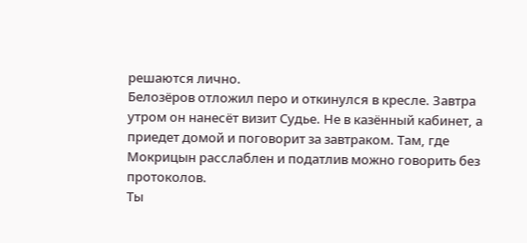решаются лично.
Белозёров отложил перо и откинулся в кресле. Завтра утром он нанесёт визит Судье. Не в казённый кабинет, а приедет домой и поговорит за завтраком. Там, где Мокрицын расслаблен и податлив можно говорить без протоколов.
Ты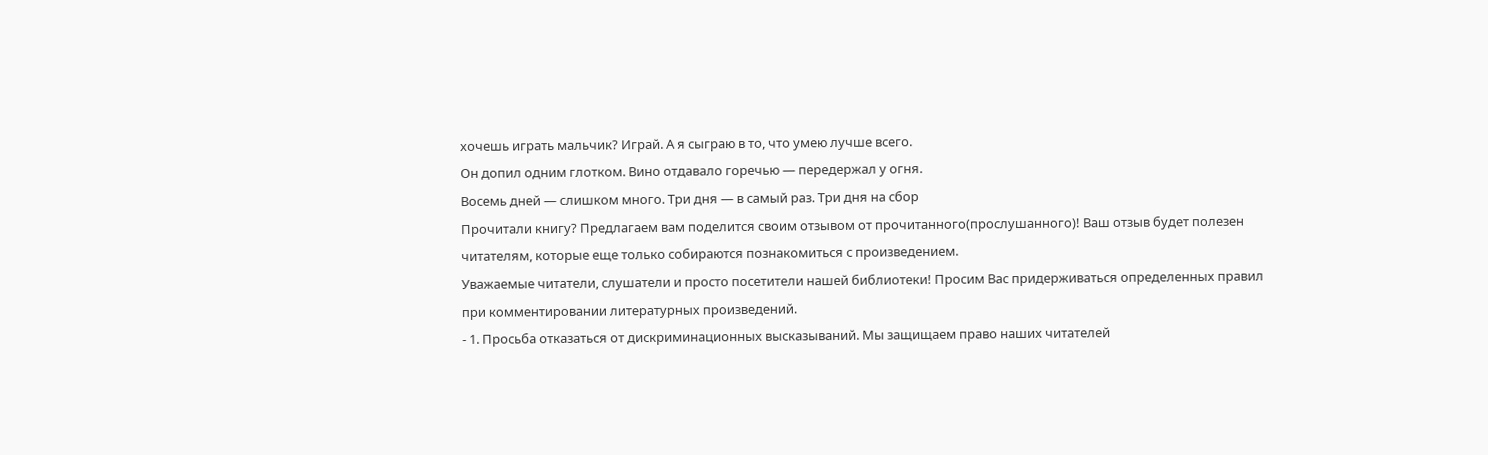хочешь играть мальчик? Играй. А я сыграю в то, что умею лучше всего.
Он допил одним глотком. Вино отдавало горечью — передержал у огня.
Восемь дней — слишком много. Три дня — в самый раз. Три дня на сбор
Прочитали книгу? Предлагаем вам поделится своим отзывом от прочитанного(прослушанного)! Ваш отзыв будет полезен читателям, которые еще только собираются познакомиться с произведением.
Уважаемые читатели, слушатели и просто посетители нашей библиотеки! Просим Вас придерживаться определенных правил при комментировании литературных произведений.
- 1. Просьба отказаться от дискриминационных высказываний. Мы защищаем право наших читателей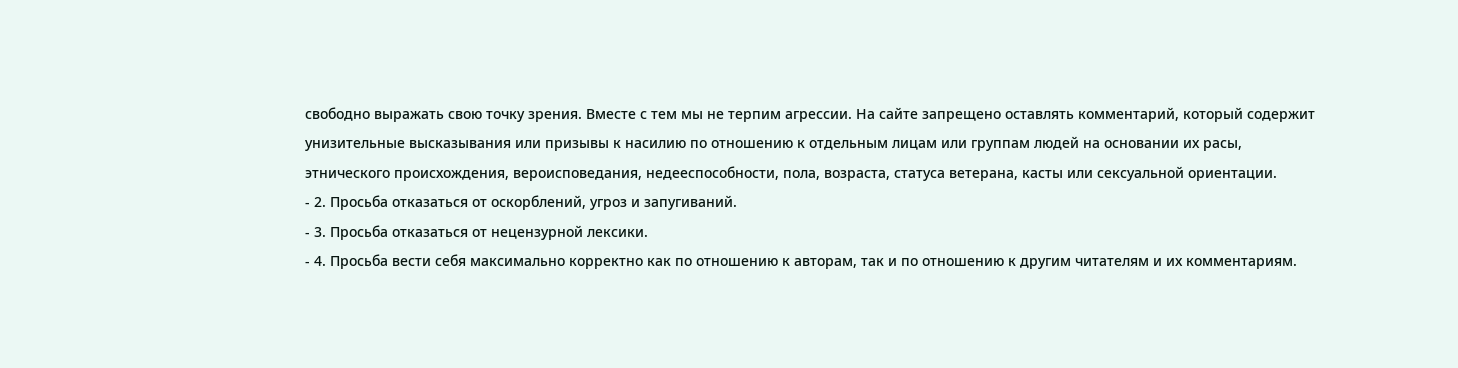свободно выражать свою точку зрения. Вместе с тем мы не терпим агрессии. На сайте запрещено оставлять комментарий, который содержит унизительные высказывания или призывы к насилию по отношению к отдельным лицам или группам людей на основании их расы, этнического происхождения, вероисповедания, недееспособности, пола, возраста, статуса ветерана, касты или сексуальной ориентации.
- 2. Просьба отказаться от оскорблений, угроз и запугиваний.
- 3. Просьба отказаться от нецензурной лексики.
- 4. Просьба вести себя максимально корректно как по отношению к авторам, так и по отношению к другим читателям и их комментариям.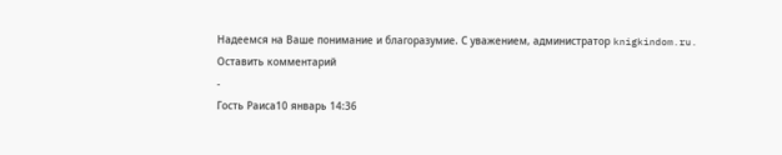Надеемся на Ваше понимание и благоразумие. С уважением, администратор knigkindom.ru.
Оставить комментарий
-
Гость Раиса10 январь 14:36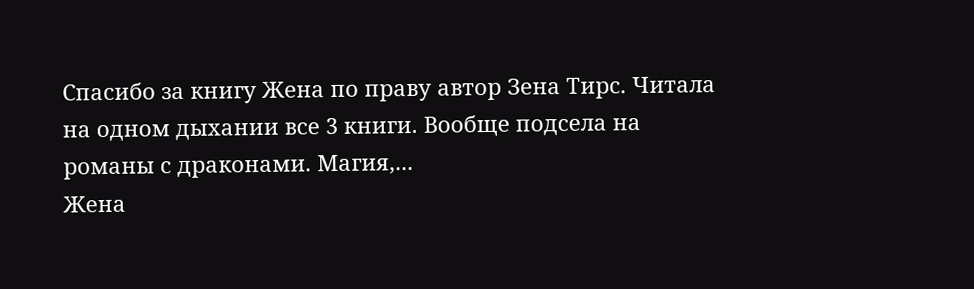Спасибо за книгу Жена по праву автор Зена Тирс. Читала на одном дыхании все 3 книги. Вообще подсела на романы с драконами. Магия,...
Жена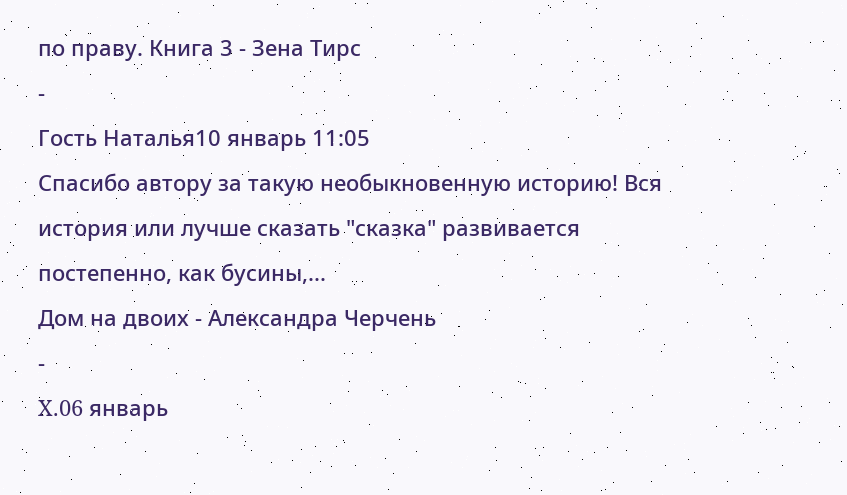по праву. Книга 3 - Зена Тирс
-
Гость Наталья10 январь 11:05
Спасибо автору за такую необыкновенную историю! Вся история или лучше сказать "сказка" развивается постепенно, как бусины,...
Дом на двоих - Александра Черчень
-
X.06 январь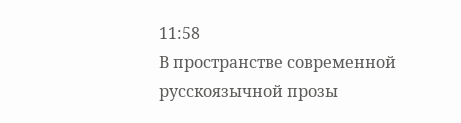11:58
В пространстве современной русскоязычной прозы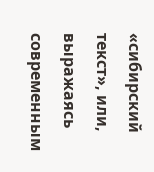«сибирский текст», или, выражаясь современным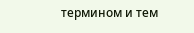термином и тем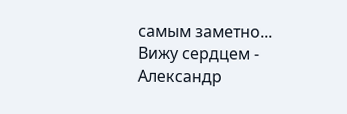самым заметно...
Вижу сердцем - Александр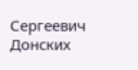Сергеевич Донских